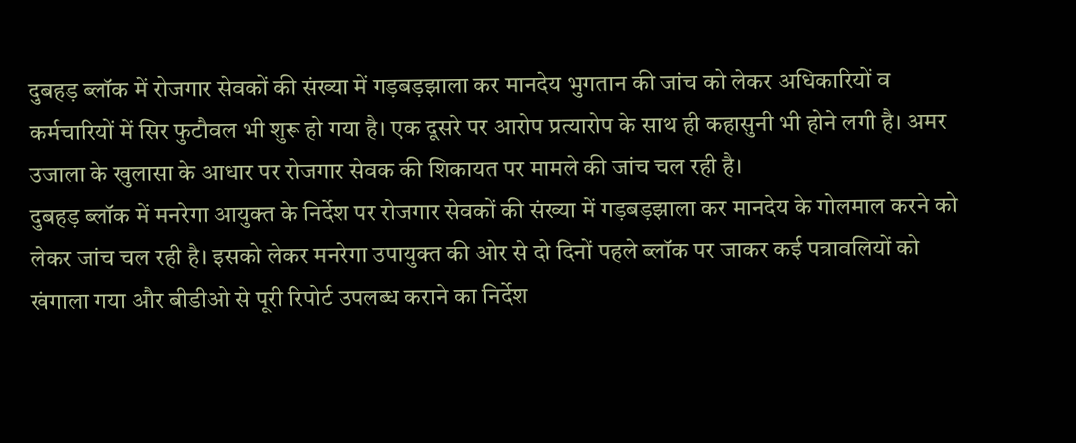दुबहड़ ब्लॉक में रोजगार सेवकों की संख्या में गड़बड़झाला कर मानदेय भुगतान की जांच को लेकर अधिकारियों व कर्मचारियों में सिर फुटौवल भी शुरू हो गया है। एक दूसरे पर आरोप प्रत्यारोप के साथ ही कहासुनी भी होने लगी है। अमर उजाला के खुलासा के आधार पर रोजगार सेवक की शिकायत पर मामले की जांच चल रही है।
दुबहड़ ब्लॉक में मनरेगा आयुक्त के निर्देश पर रोजगार सेवकों की संख्या में गड़बड़झाला कर मानदेय के गोलमाल करने को लेकर जांच चल रही है। इसको लेकर मनरेगा उपायुक्त की ओर से दो दिनों पहले ब्लॉक पर जाकर कई पत्रावलियों को खंगाला गया और बीडीओ से पूरी रिपोर्ट उपलब्ध कराने का निर्देश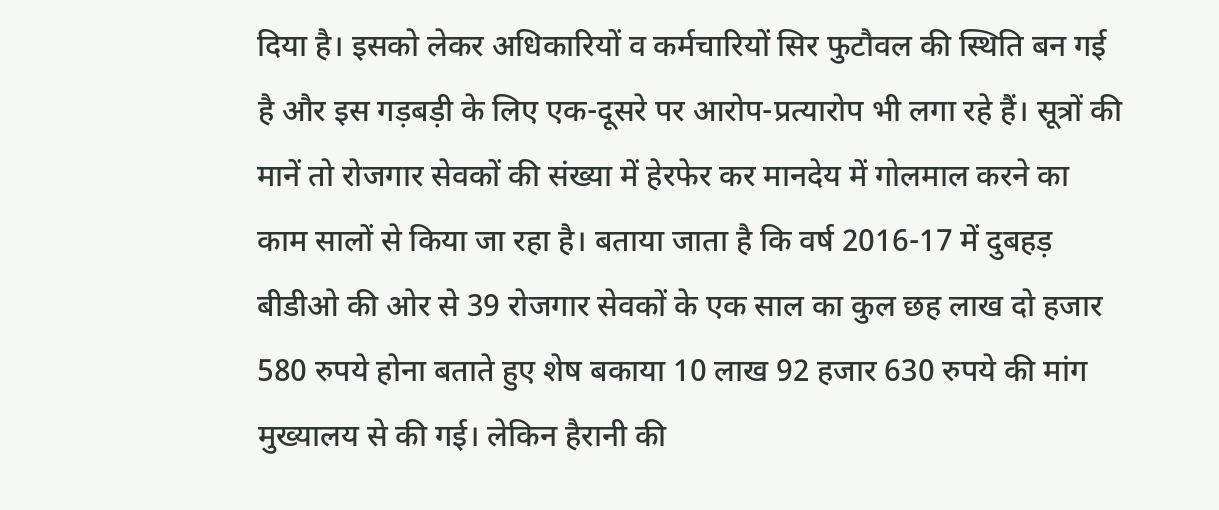दिया है। इसको लेकर अधिकारियों व कर्मचारियों सिर फुटौवल की स्थिति बन गई है और इस गड़बड़ी के लिए एक-दूसरे पर आरोप-प्रत्यारोप भी लगा रहे हैं। सूत्रों की मानें तो रोजगार सेवकों की संख्या में हेरफेर कर मानदेय में गोलमाल करने का काम सालों से किया जा रहा है। बताया जाता है कि वर्ष 2016-17 में दुबहड़ बीडीओ की ओर से 39 रोजगार सेवकों के एक साल का कुल छह लाख दो हजार 580 रुपये होना बताते हुए शेष बकाया 10 लाख 92 हजार 630 रुपये की मांग मुख्यालय से की गई। लेकिन हैरानी की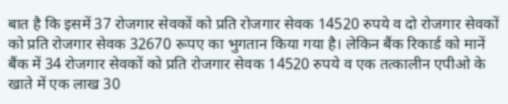बात है कि इसमें 37 रोजगार सेवकों को प्रति रोजगार सेवक 14520 रुपये व दो रोजगार सेवकों को प्रति रोजगार सेवक 32670 रूपए का भुगतान किया गया है। लेकिन बैंक रिकार्ड को मानें बैंक में 34 रोजगार सेवकों को प्रति रोजगार सेवक 14520 रुपये व एक तत्कालीन एपीओ के खाते में एक लाख 30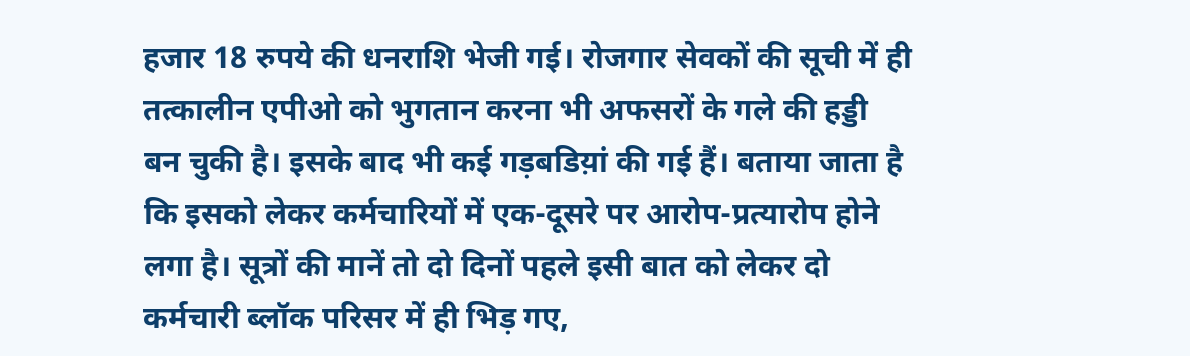हजार 18 रुपये की धनराशि भेजी गई। रोजगार सेवकों की सूची में ही तत्कालीन एपीओ को भुगतान करना भी अफसरों के गले की हड्डी बन चुकी है। इसके बाद भी कई गड़बडिय़ां की गई हैं। बताया जाता है कि इसको लेकर कर्मचारियों में एक-दूसरे पर आरोप-प्रत्यारोप होने लगा है। सूत्रों की मानें तो दो दिनों पहले इसी बात को लेकर दो कर्मचारी ब्लॉक परिसर में ही भिड़ गए,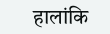हालांकि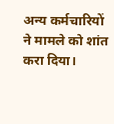अन्य कर्मचारियों ने मामले को शांत करा दिया।